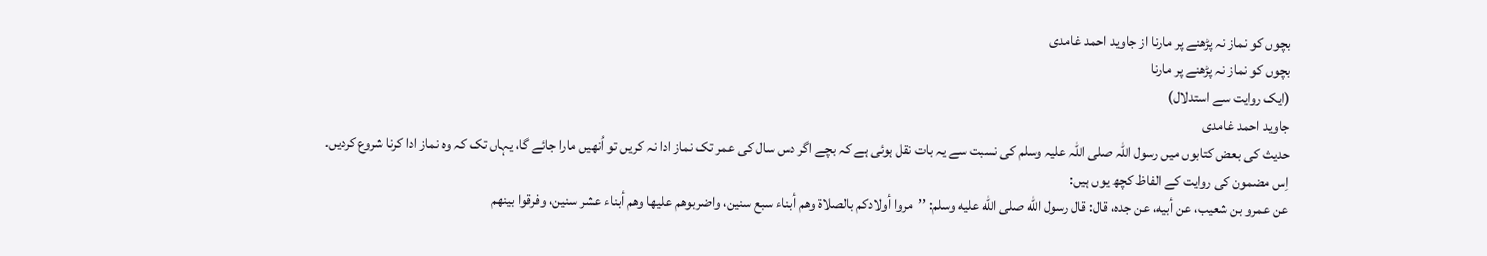بچوں کو نماز نہ پڑھنے پر مارنا از جاوید احمد غامدی
بچوں کو نماز نہ پڑھنے پر مارنا
(ایک روایت سے استدلال)
جاوید احمد غامدی
حدیث کی بعض کتابوں میں رسول اللہ صلی اللہ علیہ وسلم کی نسبت سے یہ بات نقل ہوئی ہے کہ بچے اگر دس سال کی عمر تک نماز ادا نہ کریں تو اُنھیں مارا جائے گا، یہاں تک کہ وہ نماز ادا کرنا شروع کردیں۔
اِس مضمون کی روایت کے الفاظ کچھ یوں ہیں:
عن عمرو بن شعيب، عن أبيه، عن جده، قال: قال رسول الله صلى الله عليه وسلم: ’’مروا أولادكم بالصلاة وهم أبناء سبع سنين، واضربوهم عليها وهم أبناء عشر سنين، وفرقوا بينهم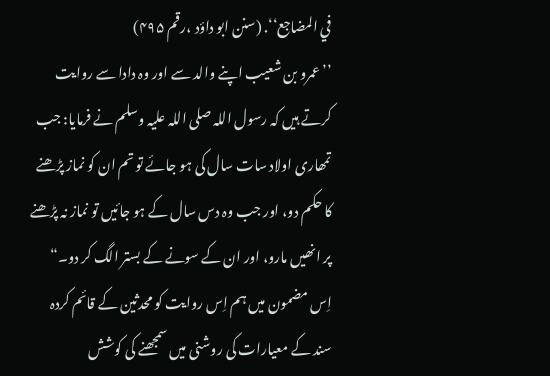في المضاجع‘‘. (سنن ابو داؤد ،رقم ۴۹۵)
’’عمرو بن شعیب اپنے والد سے اور وہ دادا سے روایت کرتے ہیں کہ رسول اللہ صلی اللہ علیہ وسلم نے فرمایا: جب تمھاری اولاد سات سال کی ہو جائے تو تم ان کو نماز پڑھنے کا حکم دو، اور جب وہ دس سال کے ہو جائیں تو نماز نہ پڑھنے پر انھیں مارو، اور ان کے سونے کے بستر الگ کر دو۔“
اِس مضمون میں ہم اِس روایت کو محدثین کے قائم کردہ سند کے معیارات کی روشنی میں سمجھنے کی کوشش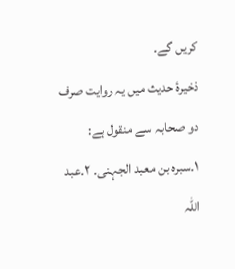کریں گے۔
ذخیرۂ حدیث میں یہ روایت صرف دو صحابہ سے منقول ہے:
۱۔سبرہ بن معبد الجہنی۔ ۲۔عبد اللہ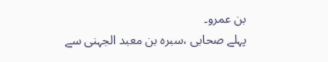بن عمرو۔
پہلے صحابی ،سبرہ بن معبد الجہنی سے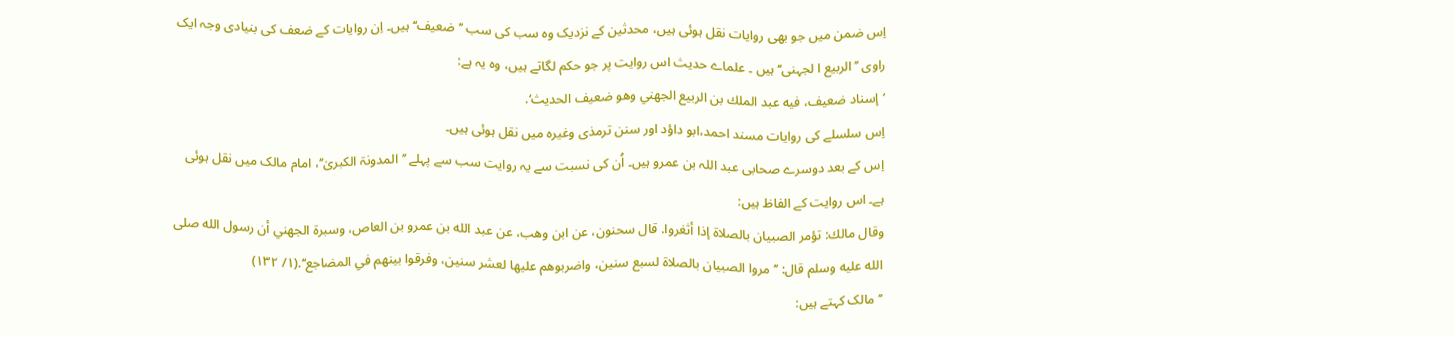اِس ضمن میں جو بھی روایات نقل ہوئی ہیں، محدثین کے نزدیک وہ سب کی سب ’’ضعیف‘‘ ہیں۔ اِن روایات کے ضعف کی بنیادی وجہ ایک راوی ’’الربيع ا لجہنی‘‘ ہیں ۔ علماے حدیث اس روایت پر جو حکم لگاتے ہیں، وہ یہ ہے:
’إسناد ضعيف، فيه عبد الملك بن الربيع الجهني وهو ضعيف الحديث‘.
اِس سلسلے کی روایات مسند احمد،ابو داؤد اور سنن ترمذی وغیرہ میں نقل ہوئی ہیں۔
اِس کے بعد دوسرے صحابی عبد اللہ بن عمرو ہیں۔ اُن کی نسبت سے یہ روایت سب سے پہلے ’’المدونۃ الکبریٰ‘‘، امام مالک میں نقل ہوئی ہے۔ اس روایت کے الفاظ ہیں:
وقال مالك: تؤمر الصبيان بالصلاة إذا أثغروا. قال سحنون، عن ابن وهب، عن عبد الله بن عمرو بن العاص، وسبرة الجهني أن رسول الله صلى الله عليه وسلم قال: ’’مروا الصبيان بالصلاة لسبع سنين، واضربوهم عليها لعشر سنين، وفرقوا بينهم في المضاجع‘‘.(۱/ ۱۳۲)
’’مالک کہتے ہیں: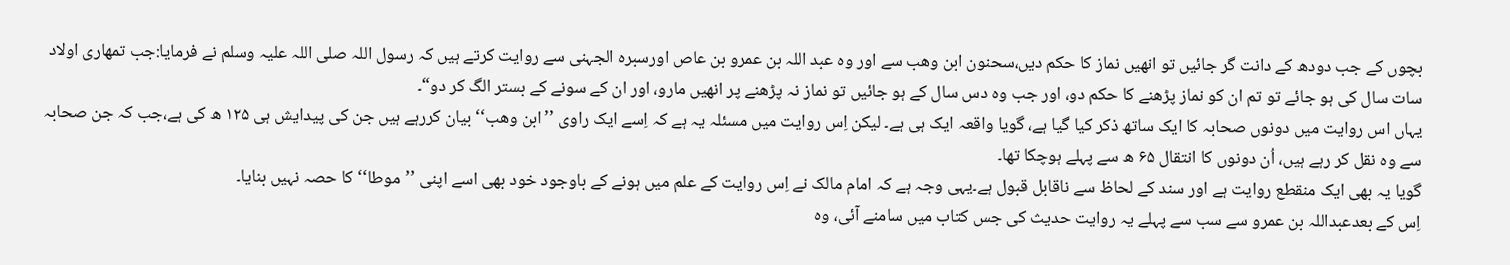بچوں کے جب دودھ کے دانت گر جائیں تو انھیں نماز کا حکم دیں،سحنون ابن وھب سے اور وہ عبد اللہ بن عمرو بن عاص اورسبرہ الجہنی سے روایت کرتے ہیں کہ رسول اللہ صلی اللہ علیہ وسلم نے فرمایا:جب تمھاری اولاد سات سال کی ہو جائے تو تم ان کو نماز پڑھنے کا حکم دو، اور جب وہ دس سال کے ہو جائیں تو نماز نہ پڑھنے پر انھیں مارو، اور ان کے سونے کے بستر الگ کر دو“۔
یہاں اس روایت میں دونوں صحابہ کا ایک ساتھ ذکر کیا گیا ہے، گویا واقعہ ایک ہی ہے۔ لیکن اِس روایت میں مسئلہ یہ ہے کہ اِسے ایک راوی ’’ابن وھب‘‘ بیان کررہے ہیں جن کی پیدایش ہی ۱۲۵ ھ کی ہے،جب کہ جن صحابہ سے وہ نقل کر رہے ہیں، اُن دونوں کا انتقال ۶۵ ھ سے پہلے ہوچکا تھا۔
گویا یہ بھی ایک منقطع روایت ہے اور سند کے لحاظ سے ناقابل قبول ہے۔یہی وجہ ہے کہ امام مالک نے اِس روایت کے علم میں ہونے کے باوجود خود بھی اسے اپنی ’’موطا‘‘ کا حصہ نہیں بنایا۔
اِس کے بعدعبداللہ بن عمرو سے سب سے پہلے یہ روایت حدیث کی جس کتاب میں سامنے آئی، وہ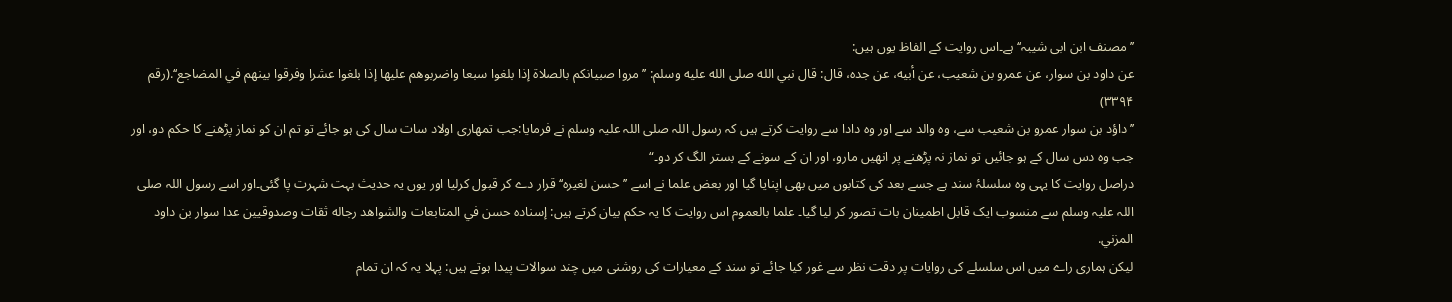’’مصنف ابن ابی شیبہ‘‘ ہے۔اس روایت کے الفاظ یوں ہیں:
عن داود بن سوار، عن عمرو بن شعيب، عن أبيه، عن جده، قال: قال نبي الله صلى الله عليه وسلم: ’’مروا صبيانكم بالصلاة إذا بلغوا سبعا واضربوهم عليها إذا بلغوا عشرا وفرقوا بينهم في المضاجع‘‘.(رقم ۳۳۹۴)
’’داؤد بن سوار عمرو بن شعیب سے، وہ والد سے اور وہ دادا سے روایت کرتے ہیں کہ رسول اللہ صلی اللہ علیہ وسلم نے فرمایا:جب تمھاری اولاد سات سال کی ہو جائے تو تم ان کو نماز پڑھنے کا حکم دو، اور جب وہ دس سال کے ہو جائیں تو نماز نہ پڑھنے پر انھیں مارو، اور ان کے سونے کے بستر الگ کر دو۔“
دراصل روایت کا یہی وہ سلسلۂ سند ہے جسے بعد کی کتابوں میں بھی اپنایا گیا اور بعض علما نے اسے ’’حسن لغیرہ‘‘ قرار دے کر قبول کرلیا اور یوں یہ حدیث بہت شہرت پا گئی۔اور اسے رسول اللہ صلی اللہ علیہ وسلم سے منسوب ایک قابل اطمینان بات تصور کر لیا گیا۔ علما بالعموم اس روایت کا یہ حکم بیان کرتے ہیں: إسناده حسن في المتابعات والشواهد رجاله ثقات وصدوقيين عدا سوار بن داود المزني.
لیکن ہماری راے میں اس سلسلے کی روایات پر دقت نظر سے غور کیا جائے تو سند کے معیارات کی روشنی میں چند سوالات پیدا ہوتے ہیں: پہلا یہ کہ ان تمام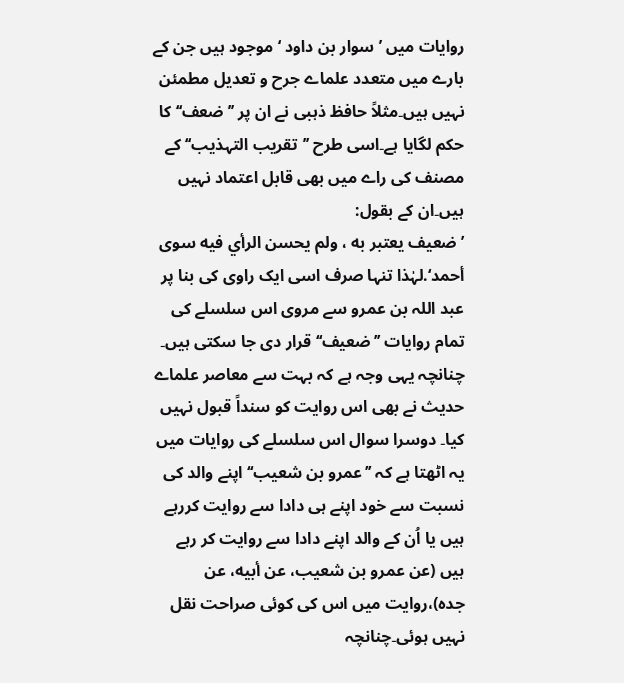روایات میں ’سوار بن داود ‘ موجود ہیں جن کے بارے میں متعدد علماے جرح و تعدیل مطمئن نہیں ہیں۔مثلاً حافظ ذہبی نے ان پر ’’ضعف‘‘ کا حکم لگایا ہے۔اسی طرح ’’تقریب التہذیب‘‘ کے مصنف کی راے میں بھی قابل اعتماد نہیں ہیں۔ان کے بقول:
’ضعيف يعتبر به ، ولم يحسن الرأي فيه سوى أحمد‘.لہٰذا تنہا صرف اسی ایک راوی کی بنا پر عبد اللہ بن عمرو سے مروی اس سلسلے کی تمام روایات ’’ضعیف‘‘ قرار دی جا سکتی ہیں۔ چنانچہ یہی وجہ ہے کہ بہت سے معاصر علماے حدیث نے بھی اس روایت کو سنداً قبول نہیں کیا۔ دوسرا سوال اس سلسلے کی روایات میں یہ اٹھتا ہے کہ ’’عمرو بن شعیب‘‘ اپنے والد کی نسبت سے خود اپنے ہی دادا سے روایت کررہے ہیں یا اُن کے والد اپنے دادا سے روایت کر رہے ہیں (عن عمرو بن شعيب، عن أبيه، عن جده)،روایت میں اس کی کوئی صراحت نقل نہیں ہوئی۔چنانچہ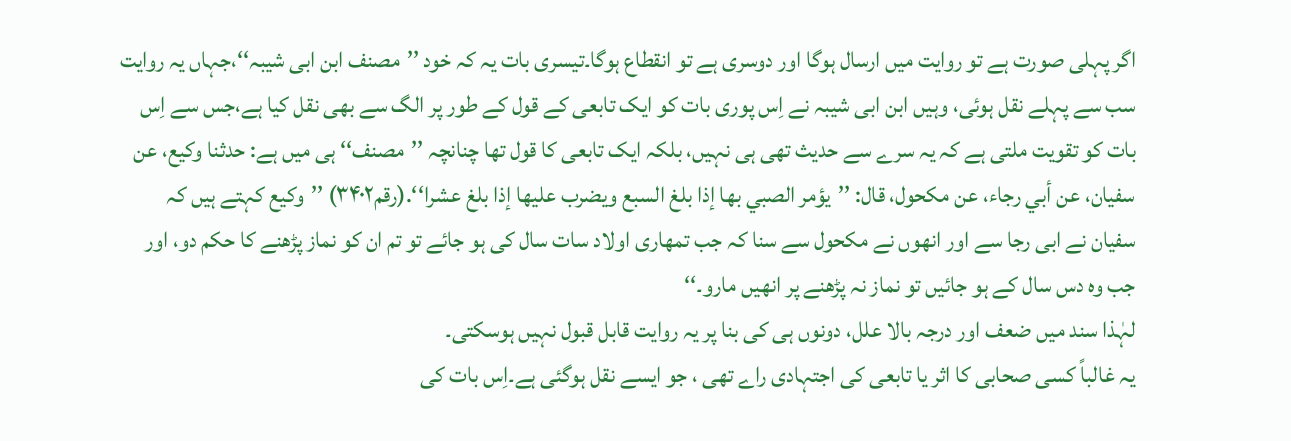اگر پہلی صورت ہے تو روایت میں ارسال ہوگا اور دوسری ہے تو انقطاع ہوگا۔تیسری بات یہ کہ خود ’’مصنف ابن ابی شیبہ‘‘،جہاں یہ روایت سب سے پہلے نقل ہوئی، وہیں ابن ابی شیبہ نے اِس پوری بات کو ایک تابعی کے قول کے طور پر الگ سے بھی نقل کیا ہے،جس سے اِس بات کو تقویت ملتی ہے کہ یہ سرے سے حدیث تھی ہی نہیں، بلکہ ایک تابعی کا قول تھا چنانچہ ’’مصنف‘‘ ہی میں ہے: حدثنا وكيع، عن سفيان، عن أبي رجاء، عن مكحول، قال: ’’يؤمر الصبي بها إذا بلغ السبع ويضرب عليها إذا بلغ عشرا‘‘.(رقم۳۴۰۲) ’’وکیع کہتے ہیں کہ سفیان نے ابی رجا سے اور انھوں نے مکحول سے سنا کہ جب تمھاری اولاد سات سال کی ہو جائے تو تم ان کو نماز پڑھنے کا حکم دو، اور جب وہ دس سال کے ہو جائیں تو نماز نہ پڑھنے پر انھیں مارو۔‘‘
لہٰذا سند میں ضعف اور درجہ بالا علل، دونوں ہی کی بنا پر یہ روایت قابل قبول نہیں ہوسکتی۔
یہ غالباً کسی صحابی کا اثر یا تابعی کی اجتہادی راے تھی ، جو ایسے نقل ہوگئی ہے۔اِس بات کی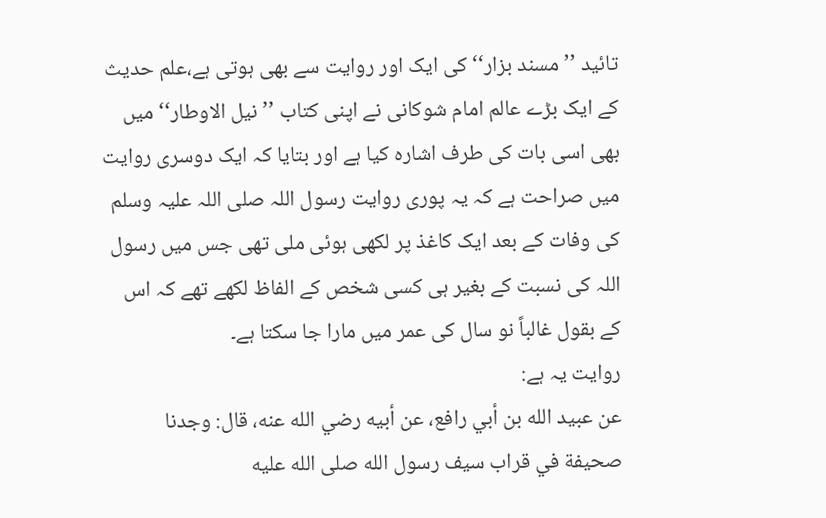تائید ’’مسند بزار‘‘ کی ایک اور روایت سے بھی ہوتی ہے،علم حدیث کے ایک بڑے عالم امام شوکانی نے اپنی کتاب ’’نیل الاوطار‘‘ میں بھی اسی بات کی طرف اشارہ کیا ہے اور بتایا کہ ایک دوسری روایت میں صراحت ہے کہ یہ پوری روایت رسول اللہ صلی اللہ علیہ وسلم کی وفات کے بعد ایک کاغذ پر لکھی ہوئی ملی تھی جس میں رسول اللہ کی نسبت کے بغیر ہی کسی شخص کے الفاظ لکھے تھے کہ اس کے بقول غالباً نو سال کی عمر میں مارا جا سکتا ہے۔
روایت یہ ہے:
عن عبيد الله بن أبي رافع، عن أبيه رضي الله عنه، قال: وجدنا صحيفة في قراب سيف رسول الله صلى الله عليه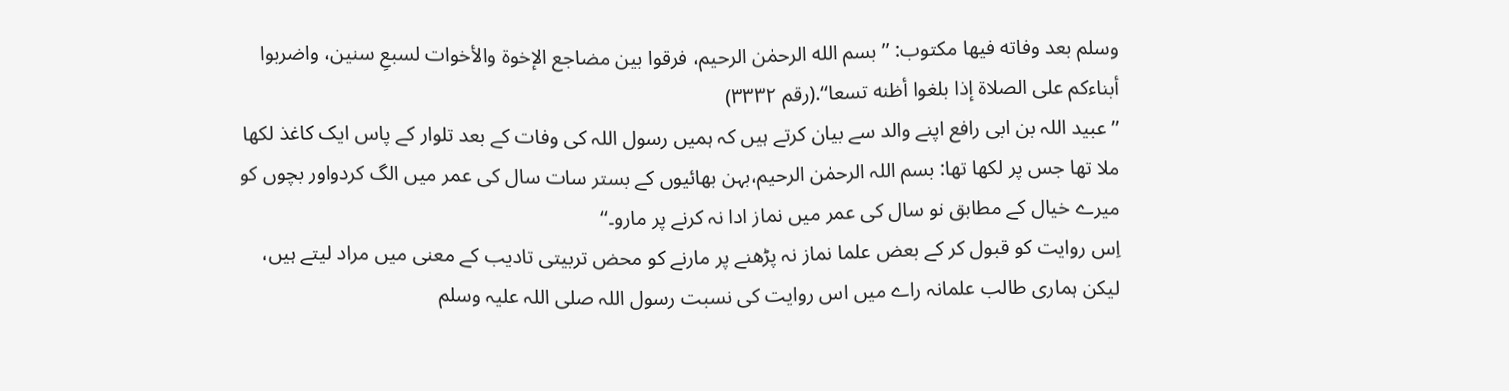وسلم بعد وفاته فيها مكتوب: ’’بسم الله الرحمٰن الرحيم، فرقوا بين مضاجع الإخوة والأخوات لسبعِ سنين، واضربوا أبناءكم على الصلاة إذا بلغوا أظنه تسعا‘‘.(رقم ۳۳۳۲)
’’عبید اللہ بن ابی رافع اپنے والد سے بیان کرتے ہیں کہ ہمیں رسول اللہ کی وفات کے بعد تلوار کے پاس ایک کاغذ لکھا ملا تھا جس پر لکھا تھا: بسم اللہ الرحمٰن الرحیم،بہن بھائیوں کے بستر سات سال کی عمر میں الگ کردواور بچوں کو میرے خیال کے مطابق نو سال کی عمر میں نماز ادا نہ کرنے پر مارو۔‘‘
اِس روایت کو قبول کر کے بعض علما نماز نہ پڑھنے پر مارنے کو محض تربیتی تادیب کے معنی میں مراد لیتے ہیں، لیکن ہماری طالب علمانہ راے میں اس روایت کی نسبت رسول اللہ صلی اللہ علیہ وسلم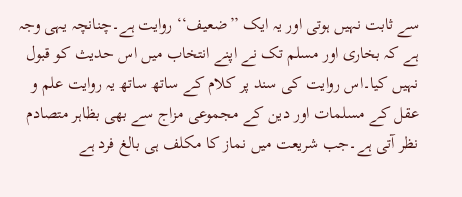سے ثابت نہیں ہوتی اور یہ ایک ’’ضعیف‘‘ روایت ہے۔چنانچہ یہی وجہ ہے کہ بخاری اور مسلم تک نے اپنے انتخاب میں اس حدیث کو قبول نہیں کیا۔اس روایت کی سند پر کلام کے ساتھ ساتھ یہ روایت علم و عقل کے مسلمات اور دین کے مجموعی مزاج سے بھی بظاہر متصادم نظر آتی ہے۔جب شریعت میں نماز کا مکلف ہی بالغ فرد ہے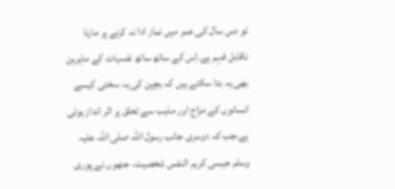تو دس سال کی عمر میں نماز ادا نہ کرنے پر مارنا ناقابل فہم ہے۔اِس کے ساتھ ساتھ نفسیات کے ماہرین بھی یہ بتا سکتے ہیں کہ بچپن کی یہ سختی کیسے انسانوں کے مزاج اور مذہب سے تعلق پر اثر انداز ہوتی ہے،جب کہ دوسری جانب رسول اللہ صلی اللہ علیہ وسلم جیسی کریم النفس شخصیت، جنھوں نے پوری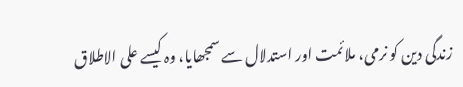زندگی دین کو نرمی، ملائمت اور استدلال سے سمجھایا، وہ کیسے علی الاطلاق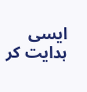ایسی ہدایت کر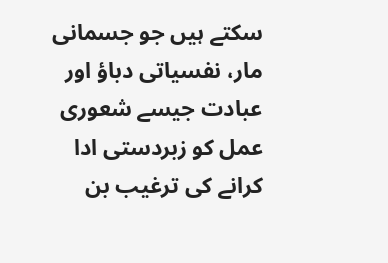سکتے ہیں جو جسمانی مار، نفسیاتی دباؤ اور عبادت جیسے شعوری عمل کو زبردستی ادا کرانے کی ترغیب بن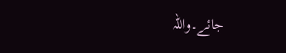جائے۔واللہ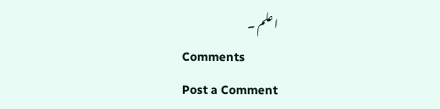اعلم ۔
Comments
Post a Comment